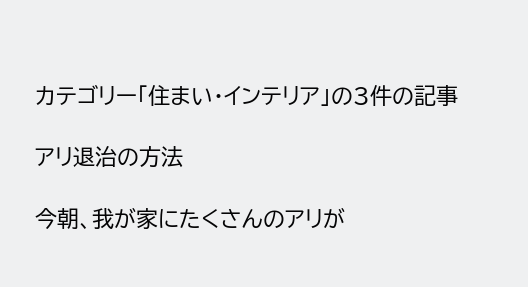カテゴリー「住まい・インテリア」の3件の記事

アリ退治の方法

今朝、我が家にたくさんのアリが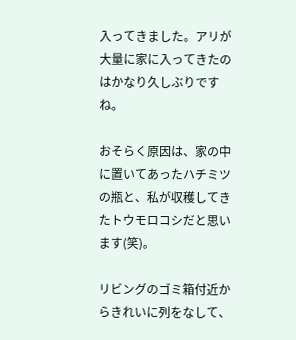入ってきました。アリが大量に家に入ってきたのはかなり久しぶりですね。

おそらく原因は、家の中に置いてあったハチミツの瓶と、私が収穫してきたトウモロコシだと思います(笑)。

リビングのゴミ箱付近からきれいに列をなして、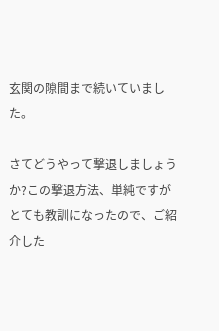玄関の隙間まで続いていました。

さてどうやって撃退しましょうか?この撃退方法、単純ですがとても教訓になったので、ご紹介した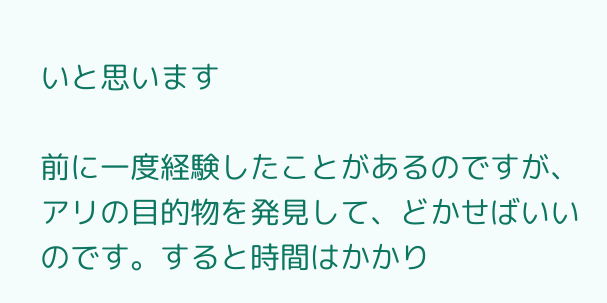いと思います

前に一度経験したことがあるのですが、アリの目的物を発見して、どかせばいいのです。すると時間はかかり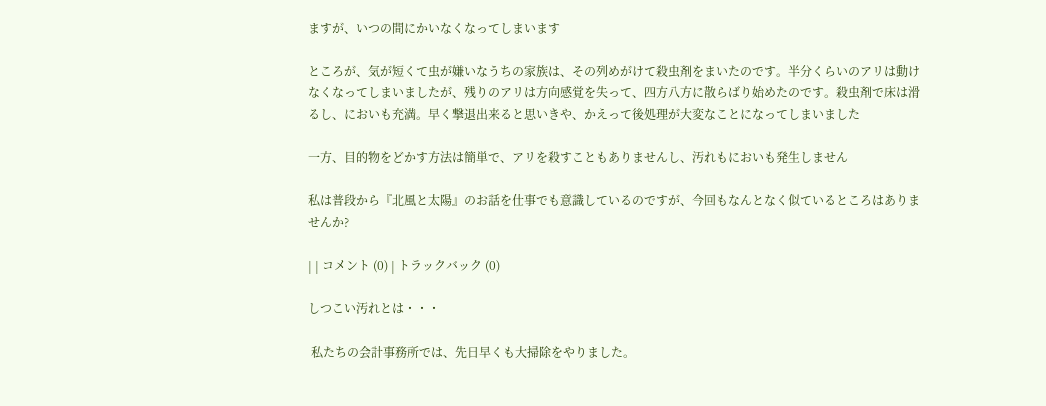ますが、いつの間にかいなくなってしまいます

ところが、気が短くて虫が嫌いなうちの家族は、その列めがけて殺虫剤をまいたのです。半分くらいのアリは動けなくなってしまいましたが、残りのアリは方向感覚を失って、四方八方に散らばり始めたのです。殺虫剤で床は滑るし、においも充満。早く撃退出来ると思いきや、かえって後処理が大変なことになってしまいました

一方、目的物をどかす方法は簡単で、アリを殺すこともありませんし、汚れもにおいも発生しません

私は普段から『北風と太陽』のお話を仕事でも意識しているのですが、今回もなんとなく似ているところはありませんか?

| | コメント (0) | トラックバック (0)

しつこい汚れとは・・・

 私たちの会計事務所では、先日早くも大掃除をやりました。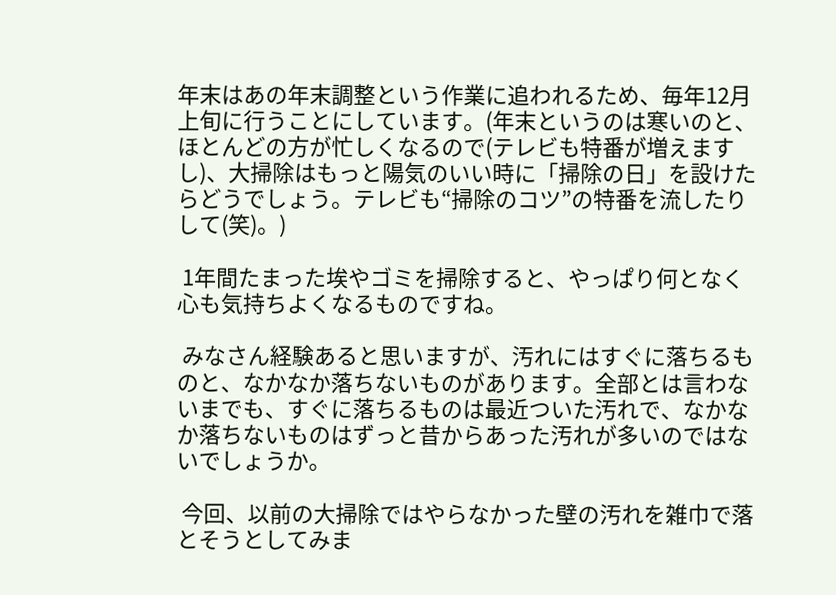年末はあの年末調整という作業に追われるため、毎年12月上旬に行うことにしています。(年末というのは寒いのと、ほとんどの方が忙しくなるので(テレビも特番が増えますし)、大掃除はもっと陽気のいい時に「掃除の日」を設けたらどうでしょう。テレビも“掃除のコツ”の特番を流したりして(笑)。)

 1年間たまった埃やゴミを掃除すると、やっぱり何となく心も気持ちよくなるものですね。

 みなさん経験あると思いますが、汚れにはすぐに落ちるものと、なかなか落ちないものがあります。全部とは言わないまでも、すぐに落ちるものは最近ついた汚れで、なかなか落ちないものはずっと昔からあった汚れが多いのではないでしょうか。

 今回、以前の大掃除ではやらなかった壁の汚れを雑巾で落とそうとしてみま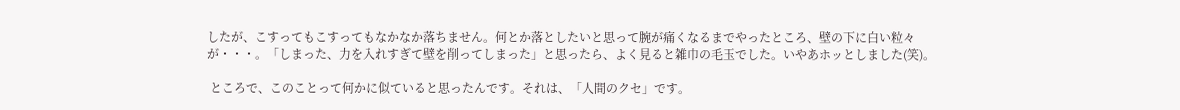したが、こすってもこすってもなかなか落ちません。何とか落としたいと思って腕が痛くなるまでやったところ、壁の下に白い粒々が・・・。「しまった、力を入れすぎて壁を削ってしまった」と思ったら、よく見ると雑巾の毛玉でした。いやあホッとしました(笑)。

 ところで、このことって何かに似ていると思ったんです。それは、「人間のクセ」です。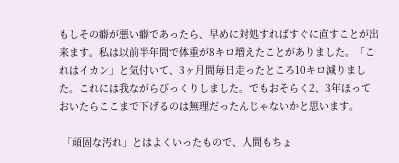もしその癖が悪い癖であったら、早めに対処すればすぐに直すことが出来ます。私は以前半年間で体重が8キロ増えたことがありました。「これはイカン」と気付いて、3ヶ月間毎日走ったところ10キロ減りました。これには我ながらびっくりしました。でもおそらく2、3年ほっておいたらここまで下げるのは無理だったんじゃないかと思います。

 「頑固な汚れ」とはよくいったもので、人間もちょ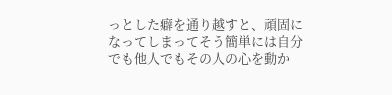っとした癖を通り越すと、頑固になってしまってそう簡単には自分でも他人でもその人の心を動か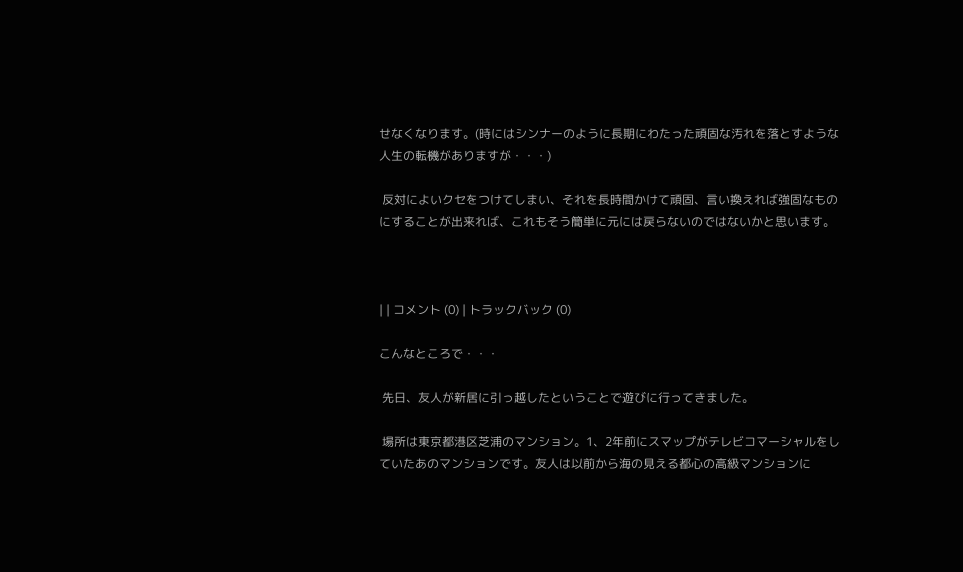せなくなります。(時にはシンナーのように長期にわたった頑固な汚れを落とすような人生の転機がありますが・・・)

 反対によいクセをつけてしまい、それを長時間かけて頑固、言い換えれば強固なものにすることが出来れば、これもそう簡単に元には戻らないのではないかと思います。



| | コメント (0) | トラックバック (0)

こんなところで・・・

 先日、友人が新居に引っ越したということで遊びに行ってきました。

 場所は東京都港区芝浦のマンション。1、2年前にスマップがテレビコマーシャルをしていたあのマンションです。友人は以前から海の見える都心の高級マンションに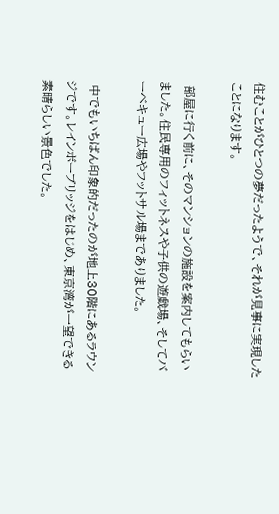住むことがひとつの夢だったようで、それが見事に実現したことになります。

 部屋に行く前に、そのマンションの施設を案内してもらいました。住民専用のフィットネスや子供の遊戯場、そしてバーベキュー広場やフットサル場までありました。

 中でもいちばん印象的だったのが地上30階にあるラウンジです。レインボーブリッジをはじめ、東京湾が一望できる素晴らしい景色でした。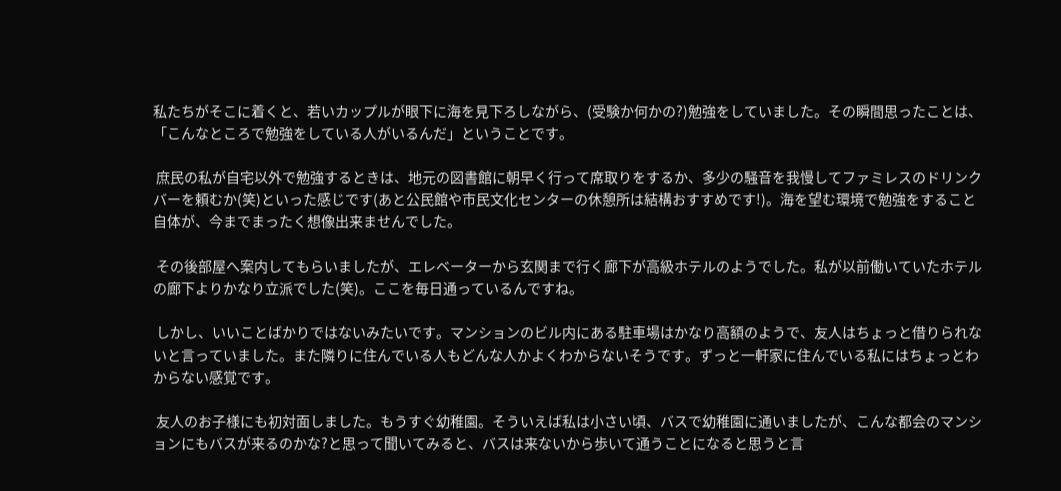私たちがそこに着くと、若いカップルが眼下に海を見下ろしながら、(受験か何かの?)勉強をしていました。その瞬間思ったことは、「こんなところで勉強をしている人がいるんだ」ということです。

 庶民の私が自宅以外で勉強するときは、地元の図書館に朝早く行って席取りをするか、多少の騒音を我慢してファミレスのドリンクバーを頼むか(笑)といった感じです(あと公民館や市民文化センターの休憩所は結構おすすめです!)。海を望む環境で勉強をすること自体が、今までまったく想像出来ませんでした。

 その後部屋へ案内してもらいましたが、エレベーターから玄関まで行く廊下が高級ホテルのようでした。私が以前働いていたホテルの廊下よりかなり立派でした(笑)。ここを毎日通っているんですね。

 しかし、いいことばかりではないみたいです。マンションのビル内にある駐車場はかなり高額のようで、友人はちょっと借りられないと言っていました。また隣りに住んでいる人もどんな人かよくわからないそうです。ずっと一軒家に住んでいる私にはちょっとわからない感覚です。

 友人のお子様にも初対面しました。もうすぐ幼稚園。そういえば私は小さい頃、バスで幼稚園に通いましたが、こんな都会のマンションにもバスが来るのかな?と思って聞いてみると、バスは来ないから歩いて通うことになると思うと言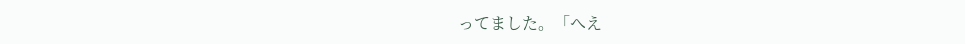ってました。「へえ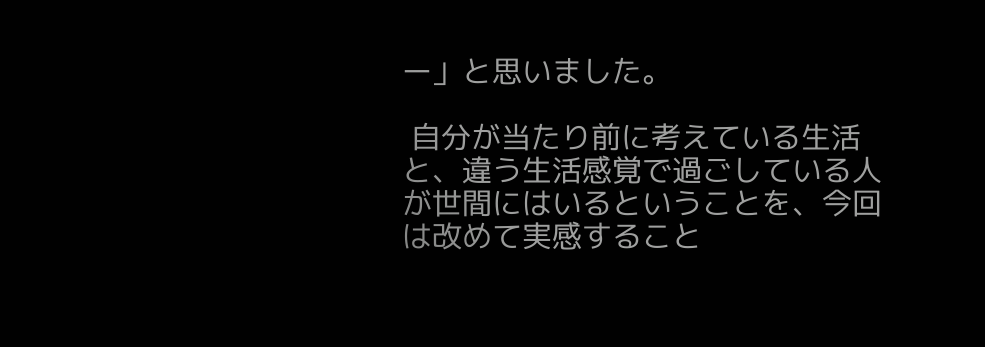ー」と思いました。

 自分が当たり前に考えている生活と、違う生活感覚で過ごしている人が世間にはいるということを、今回は改めて実感すること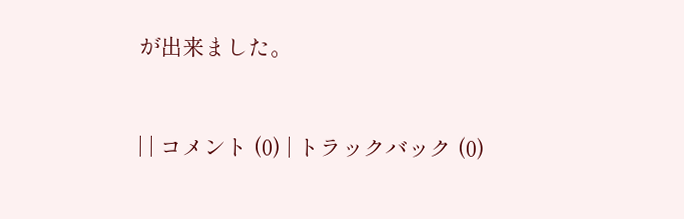が出来ました。



| | コメント (0) | トラックバック (0)